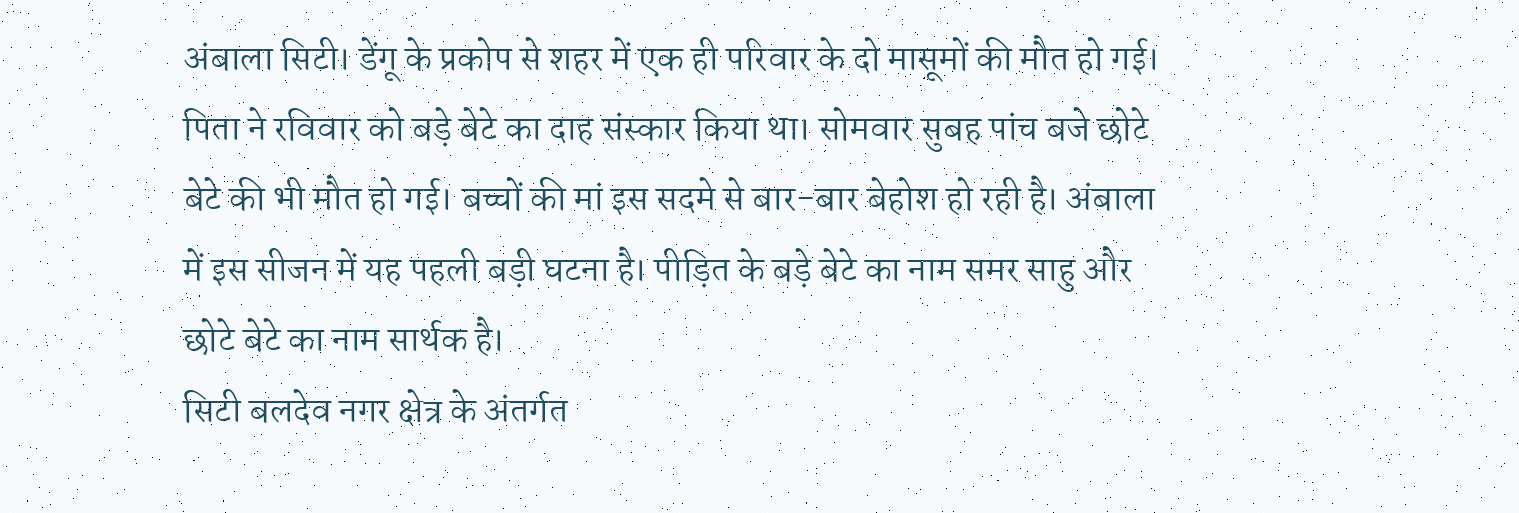अंबाला सिटी। डेंगू के प्रकोप से शहर में एक ही परिवार के दो मासूमों की मौत हो गई। पिता ने रविवार को बड़े बेटे का दाह संस्कार किया था। सोमवार सुबह पांच बजे छोटे बेटे की भी मौत हो गई। बच्चों की मां इस सदमे से बार-बार बेहोश हो रही है। अंबाला में इस सीजन में यह पहली बड़ी घटना है। पीड़ित के बड़े बेटे का नाम समर साहु और छोटे बेटे का नाम सार्थक है।
सिटी बलदेव नगर क्षेत्र के अंतर्गत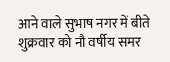आने वाले सुभाष नगर में बीते शुक्रवार को नौ वर्षीय समर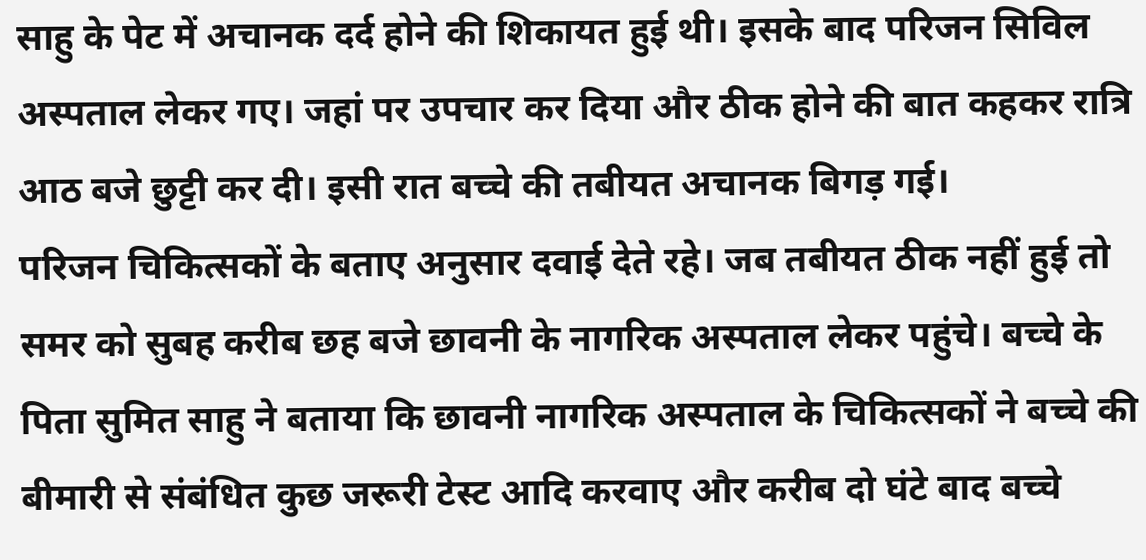साहु के पेट में अचानक दर्द होने की शिकायत हुई थी। इसके बाद परिजन सिविल अस्पताल लेकर गए। जहां पर उपचार कर दिया और ठीक होने की बात कहकर रात्रि आठ बजे छुट्टी कर दी। इसी रात बच्चे की तबीयत अचानक बिगड़ गई।
परिजन चिकित्सकों के बताए अनुसार दवाई देते रहे। जब तबीयत ठीक नहीं हुई तो समर को सुबह करीब छह बजे छावनी के नागरिक अस्पताल लेकर पहुंचे। बच्चे के पिता सुमित साहु ने बताया कि छावनी नागरिक अस्पताल के चिकित्सकों ने बच्चे की बीमारी से संबंधित कुछ जरूरी टेस्ट आदि करवाए और करीब दो घंटे बाद बच्चे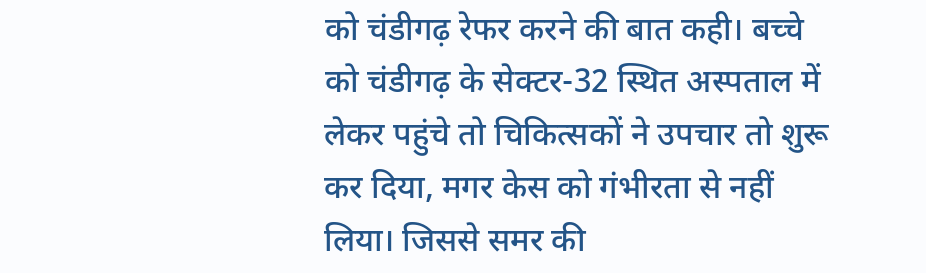को चंडीगढ़ रेफर करने की बात कही। बच्चे को चंडीगढ़ के सेक्टर-32 स्थित अस्पताल में लेकर पहुंचे तो चिकित्सकों ने उपचार तो शुरू कर दिया, मगर केस को गंभीरता से नहीं लिया। जिससे समर की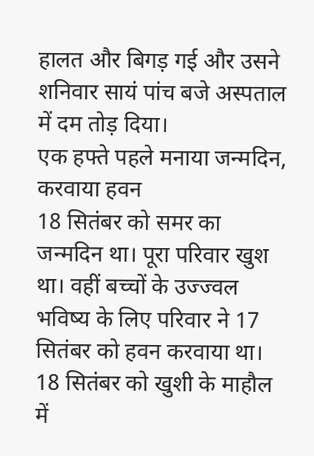हालत और बिगड़ गई और उसने शनिवार सायं पांच बजे अस्पताल में दम तोड़ दिया।
एक हफ्ते पहले मनाया जन्मदिन, करवाया हवन
18 सितंबर को समर का जन्मदिन था। पूरा परिवार खुश था। वहीं बच्चों के उज्ज्वल भविष्य के लिए परिवार ने 17 सितंबर को हवन करवाया था। 18 सितंबर को खुशी के माहौल में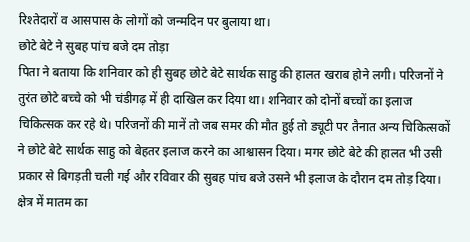रिश्तेदारों व आसपास के लोगों को जन्मदिन पर बुलाया था।
छोटे बेटे ने सुबह पांच बजे दम तोड़ा
पिता ने बताया कि शनिवार को ही सुबह छोटे बेटे सार्थक साहु की हालत खराब होने लगी। परिजनों ने तुरंत छोटे बच्चे को भी चंडीगढ़ में ही दाखिल कर दिया था। शनिवार को दोनों बच्चों का इलाज चिकित्सक कर रहे थे। परिजनों की मानें तो जब समर की मौत हुई तो ड्यूटी पर तैनात अन्य चिकित्सकों ने छोटे बेटे सार्थक साहु को बेहतर इलाज करने का आश्वासन दिया। मगर छोटे बेटे की हालत भी उसी प्रकार से बिगड़ती चली गई और रविवार की सुबह पांच बजे उसने भी इलाज के दौरान दम तोड़ दिया।
क्षेत्र में मातम का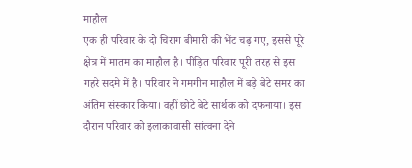माहौल
एक ही परिवार के दो चिराग बीमारी की भेंट चढ़ गए, इससे पूरे क्षेत्र में मातम का माहौल है। पीड़ित परिवार पूरी तरह से इस गहरे सदमे में है। परिवार ने गमगीन माहौल में बड़े बेटे समर का अंतिम संस्कार किया। वहीं छोटे बेटे सार्थक को दफनाया। इस दौरान परिवार को इलाकावासी सांत्वना देने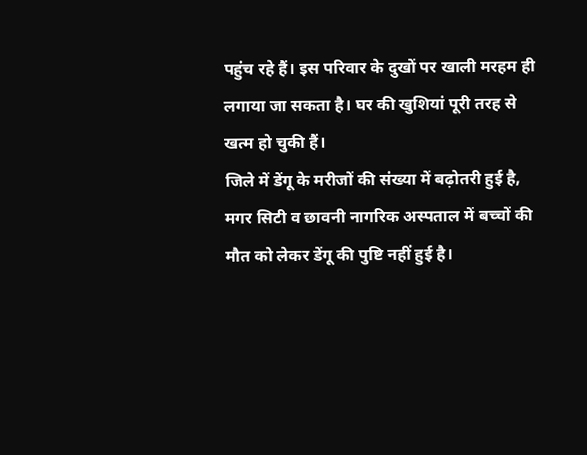पहुंच रहे हैं। इस परिवार के दुखों पर खाली मरहम ही लगाया जा सकता है। घर की खुशियां पूरी तरह से खत्म हो चुकी हैं।
जिले में डेंगू के मरीजों की संख्या में बढ़ोतरी हुई है, मगर सिटी व छावनी नागरिक अस्पताल में बच्चों की मौत को लेकर डेंगू की पुष्टि नहीं हुई है।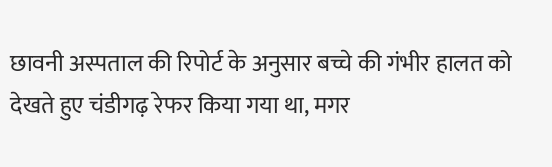छावनी अस्पताल की रिपोर्ट के अनुसार बच्चे की गंभीर हालत को देखते हुए चंडीगढ़ रेफर किया गया था, मगर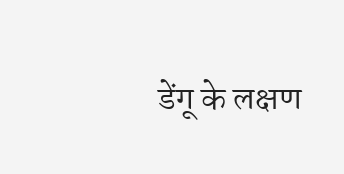डेंगू के लक्षण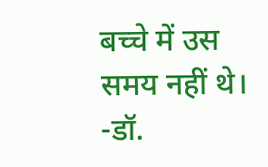बच्चे में उस समय नहीं थे।
-डॉ.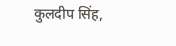कुलदीप सिंह,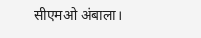सीएमओ अंबाला।